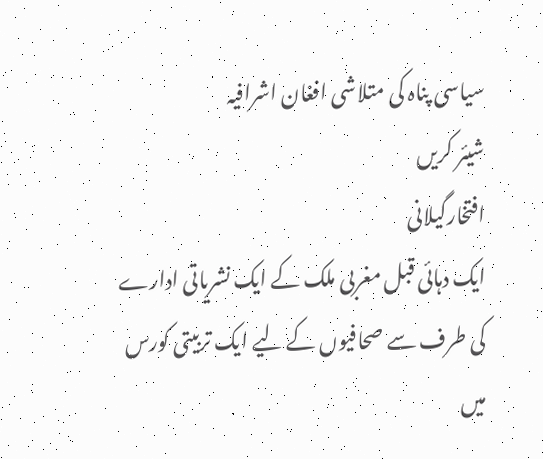سیاسی پناہ کی متلاشی افغان اشرافیہ
شیئر کریں
افتخارگیلانی
ایک دہائی قبل مغربی ملک کے ایک نشریاتی ادارے کی طرف سے صحافیوں کے لیے ایک تربیتی کورس میں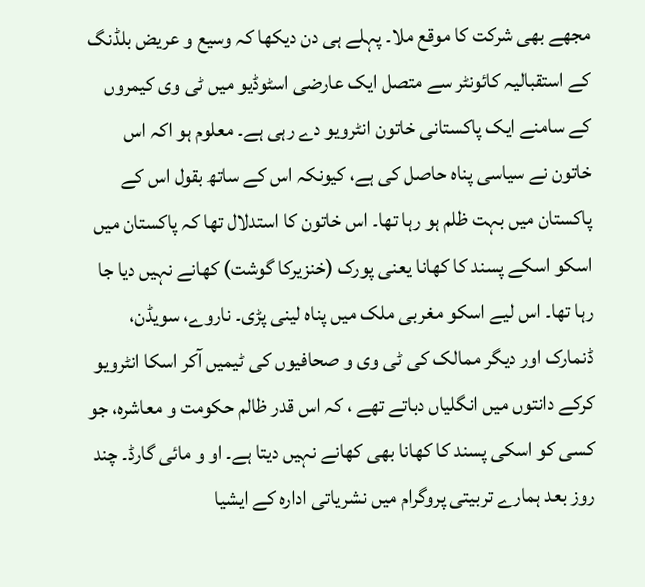مجھے بھی شرکت کا موقع ملا۔ پہلے ہی دن دیکھا کہ وسیع و عریض بلڈنگ کے استقبالیہ کائونٹر سے متصل ایک عارضی اسٹوڈیو میں ٹی وی کیمروں کے سامنے ایک پاکستانی خاتون انٹرویو دے رہی ہے۔ معلوم ہو اکہ اس خاتون نے سیاسی پناہ حاصل کی ہے، کیونکہ اس کے ساتھ بقول اس کے پاکستان میں بہت ظلم ہو رہا تھا۔ اس خاتون کا استدلال تھا کہ پاکستان میں اسکو اسکے پسند کا کھانا یعنی پورک (خنزیرکا گوشت) کھانے نہیں دیا جا رہا تھا۔ اس لیے اسکو مغربی ملک میں پناہ لینی پڑی۔ ناروے، سویڈن، ڈنمارک اور دیگر ممالک کی ٹی وی و صحافیوں کی ٹیمیں آکر اسکا انٹرویو کرکے دانتوں میں انگلیاں دباتے تھے ، کہ اس قدر ظالم حکومت و معاشرہ، جو کسی کو اسکی پسند کا کھانا بھی کھانے نہیں دیتا ہے۔ او و مائی گارڈ۔ چند روز بعد ہمارے تربیتی پروگرام میں نشریاتی ادارہ کے ایشیا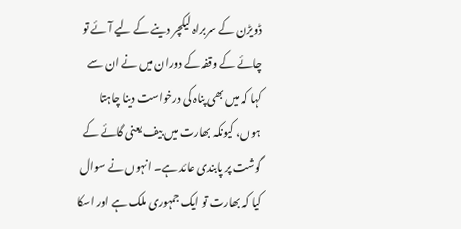ڈویڑن کے سربراہ لیکچر دینے کے لیے آئے تو چائے کے وقفہ کے دوران میں نے ان سے کہا کہ میں بھی پناہ کی درخواست دینا چاہتا ہوں، کیونکہ بھارت میں بیف یعنی گائے کے گوشت پر پابندی عائد ہے۔ انہوں نے سوال کیا کہ بھارت تو ایک جمہوری ملک ہے اور اسکا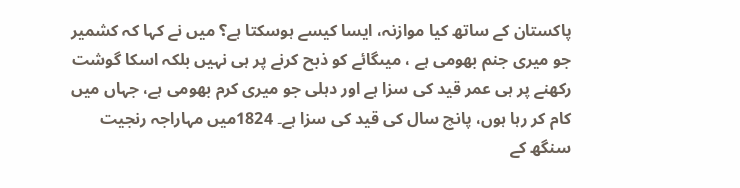پاکستان کے ساتھ کیا موازنہ، ایسا کیسے ہوسکتا ہے؟ میں نے کہا کہ کشمیر جو میری جنم بھومی ہے ، میںگائے کو ذبح کرنے پر ہی نہیں بلکہ اسکا گوشت رکھنے پر ہی عمر قید کی سزا ہے اور دہلی جو میری کرم بھومی ہے، جہاں میں کام کر رہا ہوں، پانچ سال کی قید کی سزا ہے۔ 1824میں مہاراجہ رنجیت سنگھ کے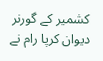کشمیر کے گورنر دیوان کرپا رام نے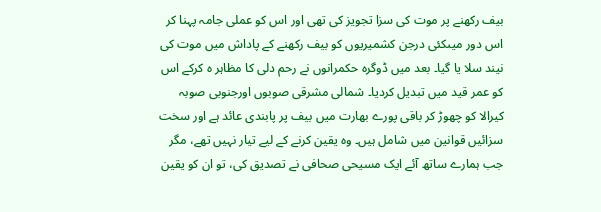بیف رکھنے پر موت کی سزا تجویز کی تھی اور اس کو عملی جامہ پہنا کر اس دور میںکئی درجن کشمیریوں کو بیف رکھنے کے پاداش میں موت کی نیند سلا یا گیا۔ بعد میں ڈوگرہ حکمرانوں نے رحم دلی کا مظاہر ہ کرکے اس کو عمر قید میں تبدیل کردیا۔ شمالی مشرقی صوبوں اورجنوبی صوبہ کیرالا کو چھوڑ کر باقی پورے بھارت میں بیف پر پابندی عائد ہے اور سخت سزائیں قوانین میں شامل ہیں۔ وہ یقین کرنے کے لیے تیار نہیں تھے، مگر جب ہمارے ساتھ آئے ایک مسیحی صحافی نے تصدیق کی، تو ان کو یقین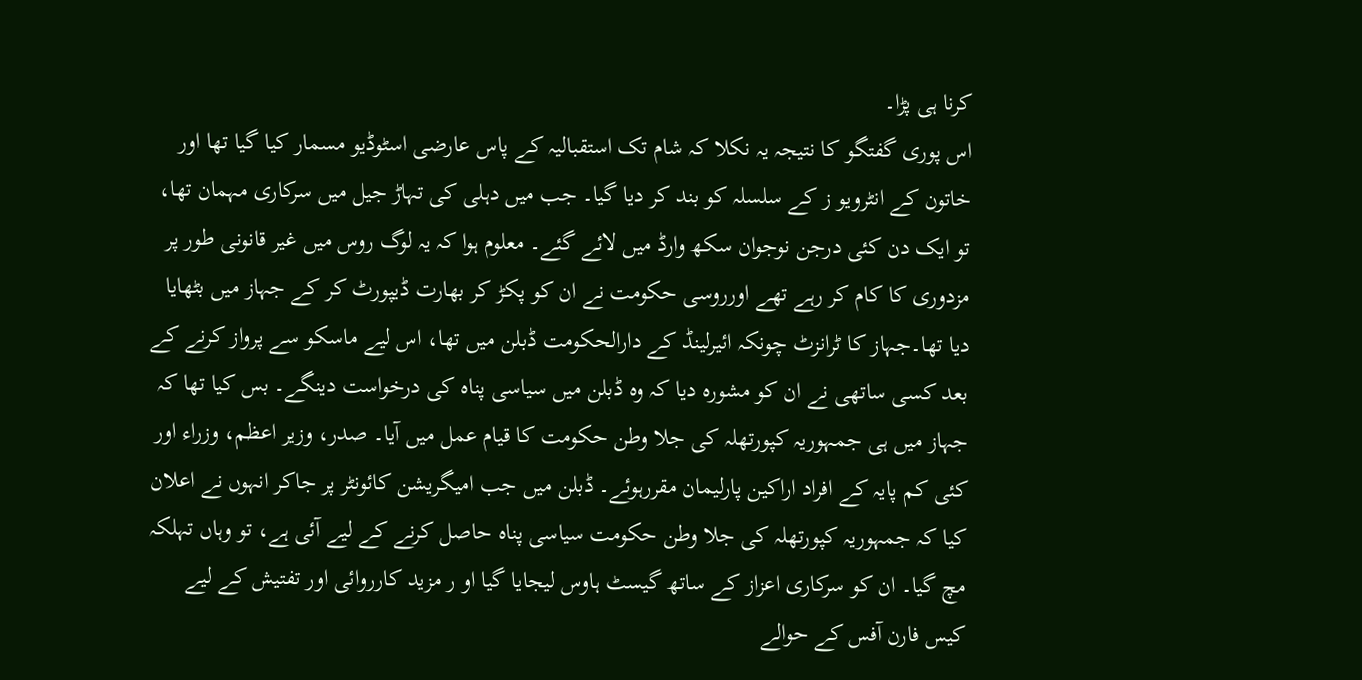کرنا ہی پڑا۔
اس پوری گفتگو کا نتیجہ یہ نکلا کہ شام تک استقبالیہ کے پاس عارضی اسٹوڈیو مسمار کیا گیا تھا اور خاتون کے انٹرویو ز کے سلسلہ کو بند کر دیا گیا۔ جب میں دہلی کی تہاڑ جیل میں سرکاری مہمان تھا، تو ایک دن کئی درجن نوجوان سکھ وارڈ میں لائے گئے۔ معلوم ہوا کہ یہ لوگ روس میں غیر قانونی طور پر مزدوری کا کام کر رہے تھے اورروسی حکومت نے ان کو پکڑ کر بھارت ڈیپورٹ کر کے جہاز میں بٹھایا دیا تھا۔جہاز کا ٹرانزٹ چونکہ ائیرلینڈ کے دارالحکومت ڈبلن میں تھا، اس لیے ماسکو سے پرواز کرنے کے بعد کسی ساتھی نے ان کو مشورہ دیا کہ وہ ڈبلن میں سیاسی پناہ کی درخواست دینگے۔ بس کیا تھا کہ جہاز میں ہی جمہوریہ کپورتھلہ کی جلا وطن حکومت کا قیام عمل میں آیا۔ صدر، وزیر اعظم، وزراء اور کئی کم پایہ کے افراد اراکین پارلیمان مقررہوئے۔ ڈبلن میں جب امیگریشن کائونٹر پر جاکر انہوں نے اعلان کیا کہ جمہوریہ کپورتھلہ کی جلا وطن حکومت سیاسی پناہ حاصل کرنے کے لیے آئی ہے، تو وہاں تہلکہ مچ گیا۔ ان کو سرکاری اعزاز کے ساتھ گیسٹ ہاوس لیجایا گیا او ر مزید کارروائی اور تفتیش کے لیے کیس فارن آفس کے حوالے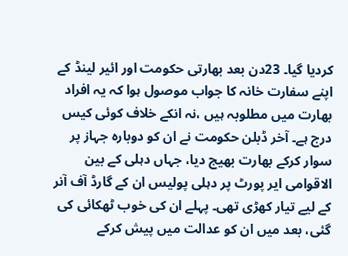کردیا گیا۔ 23دن بعد بھارتی حکومت اور ائیر لینڈ کے اپنے سفارت خانہ کا جواب موصول ہوا کہ یہ افراد بھارت میں مطلوبہ ہیں ،نہ انکے خلاف کوئی کیس درج ہے۔ آخر ڈبلن حکومت نے ان کو دوبارہ جہاز پر سوار کرکے بھارت بھیج دیا، جہاں دہلی کے بین الاقوامی ایر پورٹ پر دہلی پولیس ان کے گارڈ آف آنر کے لیے تیار کھڑی تھی۔ پہلے ان کی خوب ٹھکائی کی گئی، بعد میں ان کو عدالت میں پیش کرکے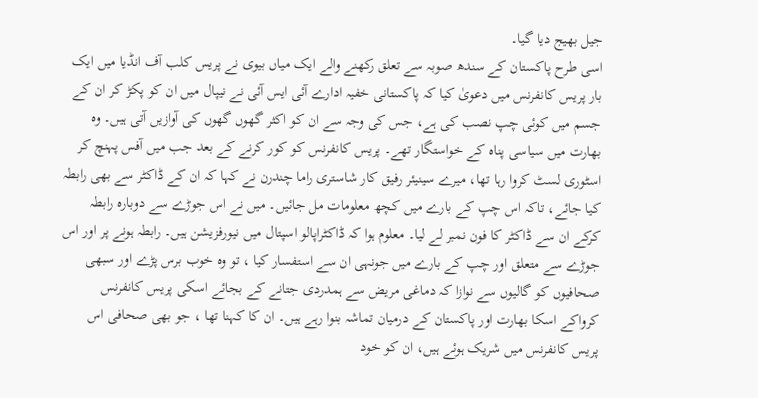جیل بھیج دیا گیا۔
اسی طرح پاکستان کے سندھ صوبہ سے تعلق رکھنے والے ایک میاں بیوی نے پریس کلب آف انڈیا میں ایک بار پریس کانفرنس میں دعویٰ کیا کہ پاکستانی خفیہ ادارے آئی ایس آئی نے نیپال میں ان کو پکڑ کر ان کے جسم میں کوئی چپ نصب کی ہے، جس کی وجہ سے ان کو اکثر گھوں گھوں کی آوازیں آتی ہیں۔ وہ بھارت میں سیاسی پناہ کے خواستگار تھے۔ پریس کانفرنس کو کور کرنے کے بعد جب میں آفس پہنچ کر اسٹوری لسٹ کروا رہا تھا، میرے سینیئر رفیق کار شاستری راما چندرن نے کہا کہ ان کے ڈاکٹر سے بھی رابطہ کیا جائے، تاکہ اس چپ کے بارے میں کچھ معلومات مل جائیں۔ میں نے اس جوڑے سے دوبارہ رابطہ کرکے ان سے ڈاکٹر کا فون نمبر لے لیا۔ معلوم ہوا کہ ڈاکٹراپالو اسپتال میں نیورفزیشن ہیں۔ رابطہ ہونے پر اور اس جوڑے سے متعلق اور چپ کے بارے میں جونہی ان سے استفسار کیا ، تو وہ خوب برس پڑے اور سبھی صحافیوں کو گالیوں سے نوازا کہ دماغی مریض سے ہمدردی جتانے کے بجائے اسکی پریس کانفرنس کرواکے اسکا بھارت اور پاکستان کے درمیان تماشہ بنوا رہے ہیں۔ ان کا کہنا تھا ، جو بھی صحافی اس پریس کانفرنس میں شریک ہوئے ہیں، ان کو خود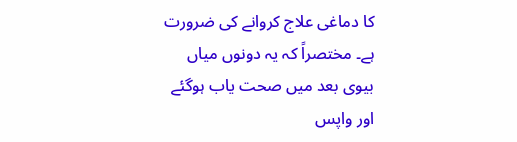کا دماغی علاج کروانے کی ضرورت ہے۔ مختصراً کہ یہ دونوں میاں بیوی بعد میں صحت یاب ہوگئے اور واپس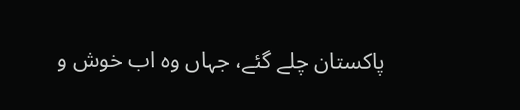پاکستان چلے گئے، جہاں وہ اب خوش و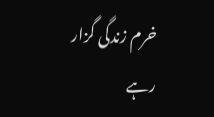خرم زندگی گزار رہے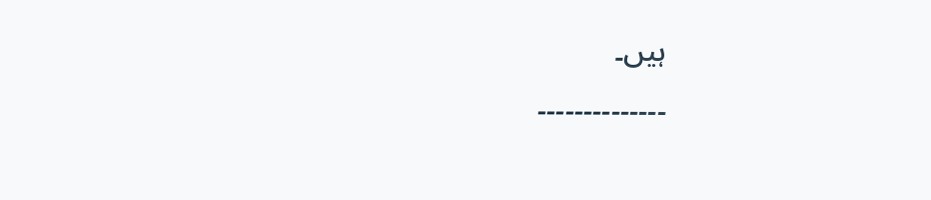ہیں۔
۔۔۔۔۔۔۔۔۔۔۔۔۔۔